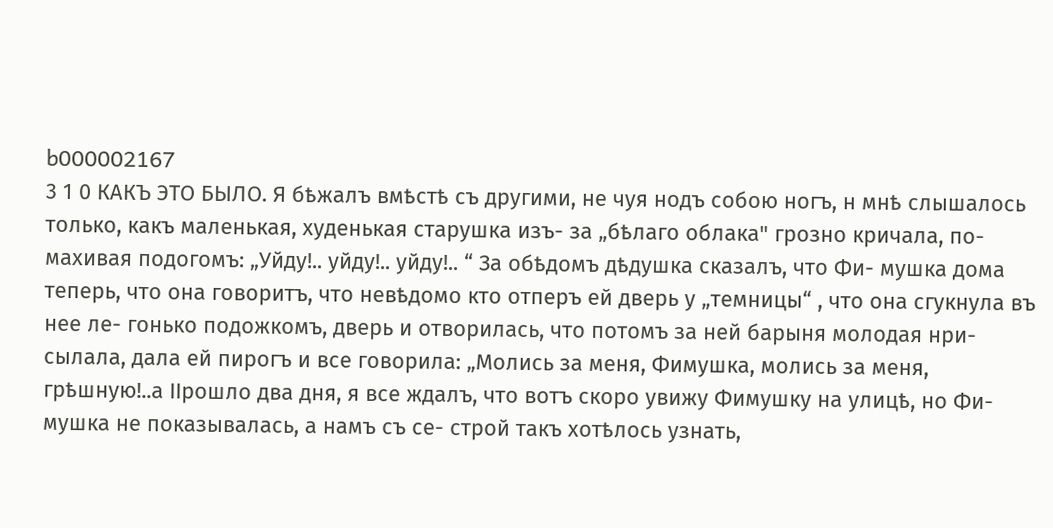b000002167
3 1 0 КАКЪ ЭТО БЫЛО. Я бѣжалъ вмѣстѣ съ другими, не чуя нодъ собою ногъ, н мнѣ слышалось только, какъ маленькая, худенькая старушка изъ- за „бѣлаго облака" грозно кричала, по- махивая подогомъ: „Уйду!.. уйду!.. уйду!.. “ За обѣдомъ дѣдушка сказалъ, что Фи- мушка дома теперь, что она говоритъ, что невѣдомо кто отперъ ей дверь у „темницы“ , что она сгукнула въ нее ле- гонько подожкомъ, дверь и отворилась, что потомъ за ней барыня молодая нри- сылала, дала ей пирогъ и все говорила: „Молись за меня, Фимушка, молись за меня, грѣшную!..а ІІрошло два дня, я все ждалъ, что вотъ скоро увижу Фимушку на улицѣ, но Фи- мушка не показывалась, а намъ съ се- строй такъ хотѣлось узнать,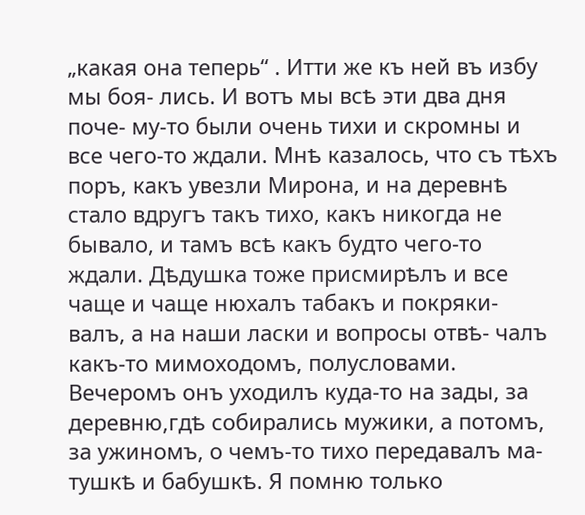„какая она теперь“ . Итти же къ ней въ избу мы боя- лись. И вотъ мы всѣ эти два дня поче- му-то были очень тихи и скромны и все чего-то ждали. Мнѣ казалось, что съ тѣхъ поръ, какъ увезли Мирона, и на деревнѣ стало вдругъ такъ тихо, какъ никогда не бывало, и тамъ всѣ какъ будто чего-то ждали. Дѣдушка тоже присмирѣлъ и все чаще и чаще нюхалъ табакъ и покряки- валъ, а на наши ласки и вопросы отвѣ- чалъ какъ-то мимоходомъ, полусловами. Вечеромъ онъ уходилъ куда-то на зады, за деревню,гдѣ собирались мужики, а потомъ, за ужиномъ, о чемъ-то тихо передавалъ ма- тушкѣ и бабушкѣ. Я помню только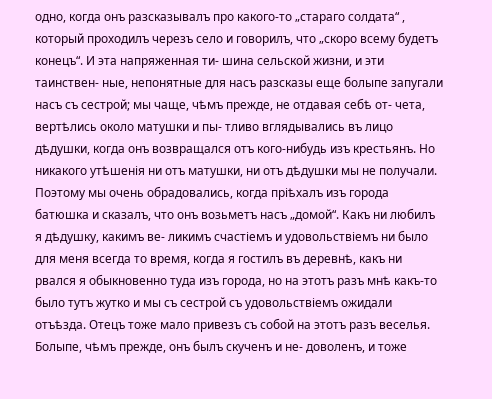одно, когда онъ разсказывалъ про какого-то „стараго солдата“ , который проходилъ черезъ село и говорилъ, что „скоро всему будетъ конецъ“. И эта напряженная ти- шина сельской жизни, и эти таинствен- ные, непонятные для насъ разсказы еще болыпе запугали насъ съ сестрой; мы чаще, чѣмъ прежде, не отдавая себѣ от- чета, вертѣлись около матушки и пы- тливо вглядывались въ лицо дѣдушки, когда онъ возвращался отъ кого-нибудь изъ крестьянъ. Но никакого утѣшенія ни отъ матушки, ни отъ дѣдушки мы не получали. Поэтому мы очень обрадовались, когда пріѣхалъ изъ города батюшка и сказалъ, что онъ возьметъ насъ „домой“. Какъ ни любилъ я дѣдушку, какимъ ве- ликимъ счастіемъ и удовольствіемъ ни было для меня всегда то время, когда я гостилъ въ деревнѣ, какъ ни рвался я обыкновенно туда изъ города, но на этотъ разъ мнѣ какъ-то было тутъ жутко и мы съ сестрой съ удовольствіемъ ожидали отъѣзда. Отецъ тоже мало привезъ съ собой на этотъ разъ веселья. Болыпе, чѣмъ прежде, онъ былъ скученъ и не- доволенъ, и тоже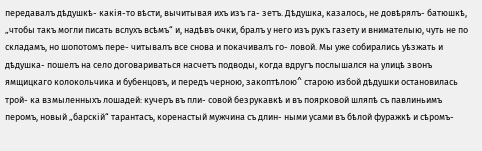передавалъ дѣдушкѣ- какія-то вѣсти, вычитывая ихъ изъ га- зетъ. Дѣдушка, казалось, не довѣрялъ- батюшкѣ, „чтобы такъ могли писать вслухъ всѣмъ“ и, надѣвъ очки, бралъ у него изъ рукъ газету и внимателыю, чуть не по складамъ, но шопотомъ пере- читывалъ все снова и покачивалъ го- ловой. Мы уже собирались уѣзжать и дѣдушка- пошелъ на село договариваться насчетъ подводы, когда вдругъ послышался на улицѣ звонъ ямщицкаго колокольчика и бубенцовъ, и передъ черною, закоптѣлою^ старою избой дѣдушки остановилась трой- ка взмыленныхъ лошадей: кучеръ въ пли- совой безрукавкѣ и въ поярковой шляпѣ съ павлиньимъ перомъ, новый „барскій“ тарантасъ, коренастый мужчина съ длин- ными усами въ бѣлой фуражкѣ и сѣромъ-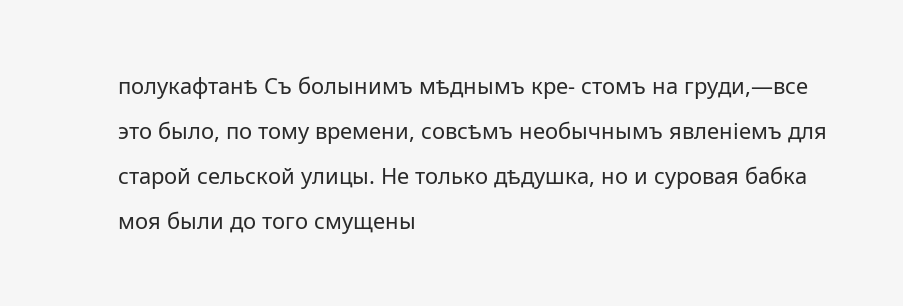полукафтанѣ Съ болынимъ мѣднымъ кре- стомъ на груди,—все это было, по тому времени, совсѣмъ необычнымъ явленіемъ для старой сельской улицы. Не только дѣдушка, но и суровая бабка моя были до того смущены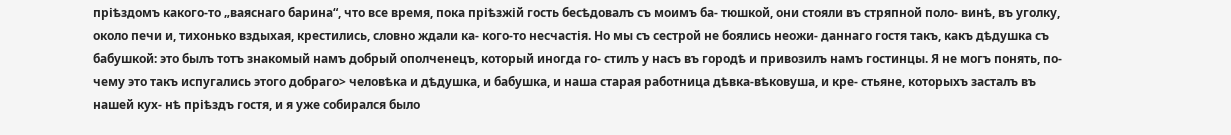пріѣздомъ какого-то „ваяснаго барина“, что все время, пока пріѣзжій гость бесѣдовалъ съ моимъ ба- тюшкой, они стояли въ стряпной поло- винѣ, въ уголку, около печи и, тихонько вздыхая, крестились, словно ждали ка- кого-то несчастія. Но мы съ сестрой не боялись неожи- даннаго гостя такъ, какъ дѣдушка съ бабушкой: это былъ тотъ знакомый намъ добрый ополченецъ, который иногда го- стилъ у насъ въ городѣ и привозилъ намъ гостинцы. Я не могъ понять, по- чему это такъ испугались этого добраго> человѣка и дѣдушка, и бабушка, и наша старая работница дѣвка-вѣковуша, и кре- стьяне, которыхъ засталъ въ нашей кух- нѣ пріѣздъ гостя, и я уже собирался было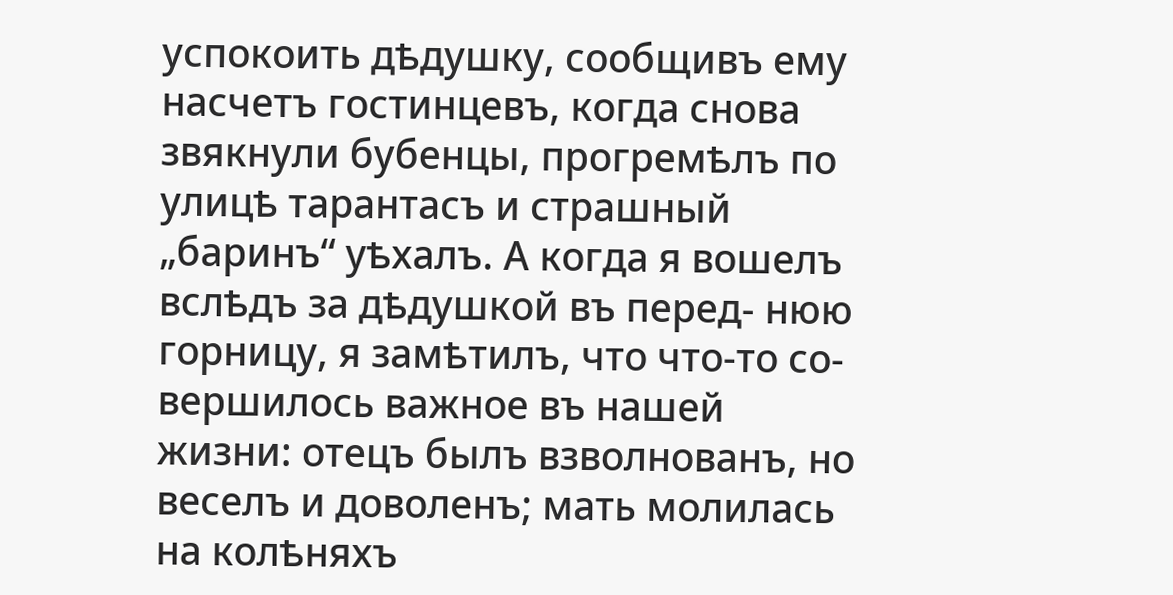успокоить дѣдушку, сообщивъ ему насчетъ гостинцевъ, когда снова звякнули бубенцы, прогремѣлъ по улицѣ тарантасъ и страшный „баринъ“ уѣхалъ. А когда я вошелъ вслѣдъ за дѣдушкой въ перед- нюю горницу, я замѣтилъ, что что-то со- вершилось важное въ нашей жизни: отецъ былъ взволнованъ, но веселъ и доволенъ; мать молилась на колѣняхъ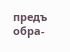предъ обра-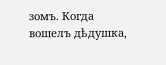зомъ. Когда вошелъ дѣдушка,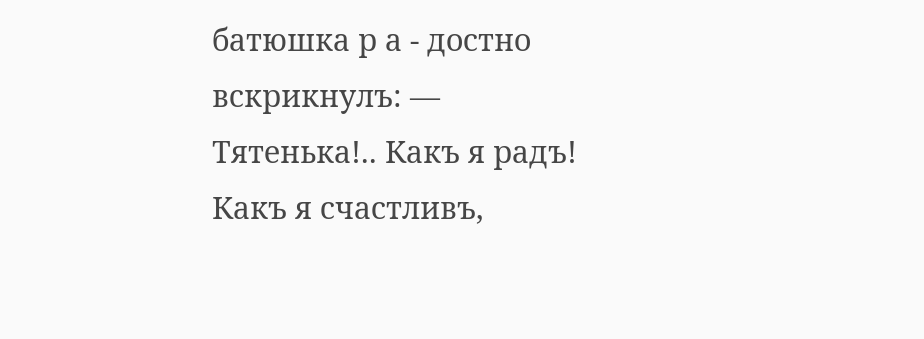батюшка р а - достно вскрикнулъ: — Тятенька!.. Какъ я радъ! Какъ я счастливъ,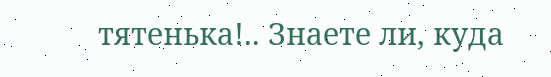тятенька!.. Знаете ли, куда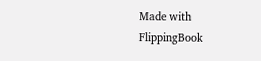Made with FlippingBook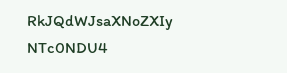RkJQdWJsaXNoZXIy NTc0NDU4